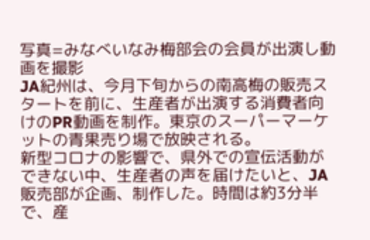写真=みなべいなみ梅部会の会員が出演し動画を撮影
JA紀州は、今月下旬からの南高梅の販売スタートを前に、生産者が出演する消費者向けのPR動画を制作。東京のスーパーマーケットの青果売り場で放映される。
新型コロナの影響で、県外での宣伝活動ができない中、生産者の声を届けたいと、JA販売部が企画、制作した。時間は約3分半で、産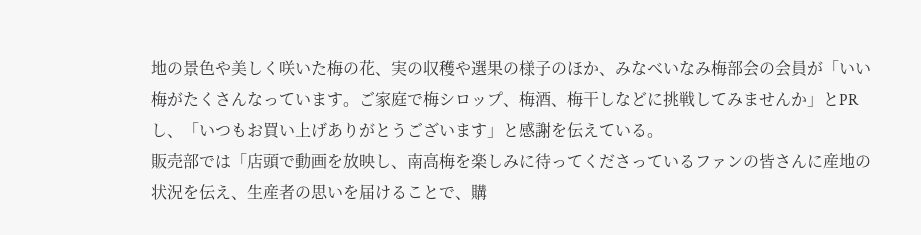地の景色や美しく咲いた梅の花、実の収穫や選果の様子のほか、みなべいなみ梅部会の会員が「いい梅がたくさんなっています。ご家庭で梅シロップ、梅酒、梅干しなどに挑戦してみませんか」とPRし、「いつもお買い上げありがとうございます」と感謝を伝えている。
販売部では「店頭で動画を放映し、南高梅を楽しみに待ってくださっているファンの皆さんに産地の状況を伝え、生産者の思いを届けることで、購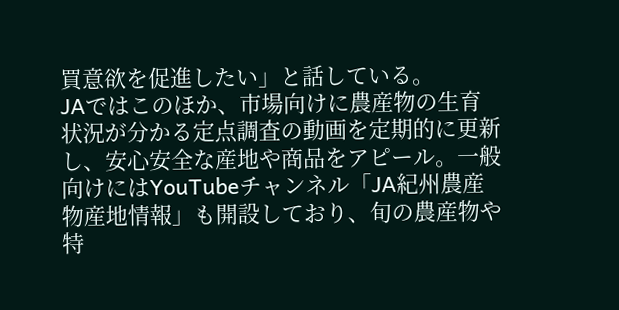買意欲を促進したい」と話している。
JAではこのほか、市場向けに農産物の生育状況が分かる定点調査の動画を定期的に更新し、安心安全な産地や商品をアピール。一般向けにはYouTubeチャンネル「JA紀州農産物産地情報」も開設しており、旬の農産物や特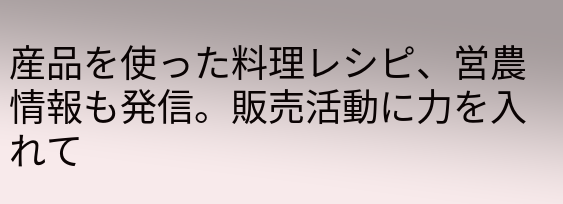産品を使った料理レシピ、営農情報も発信。販売活動に力を入れて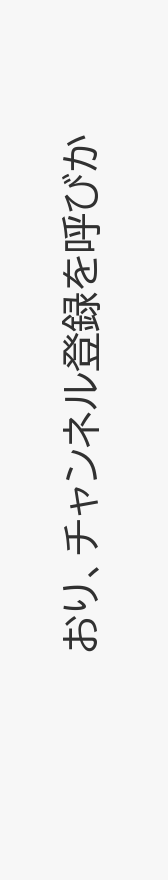おり、チャンネル登録を呼びか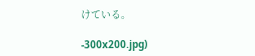けている。

-300x200.jpg)